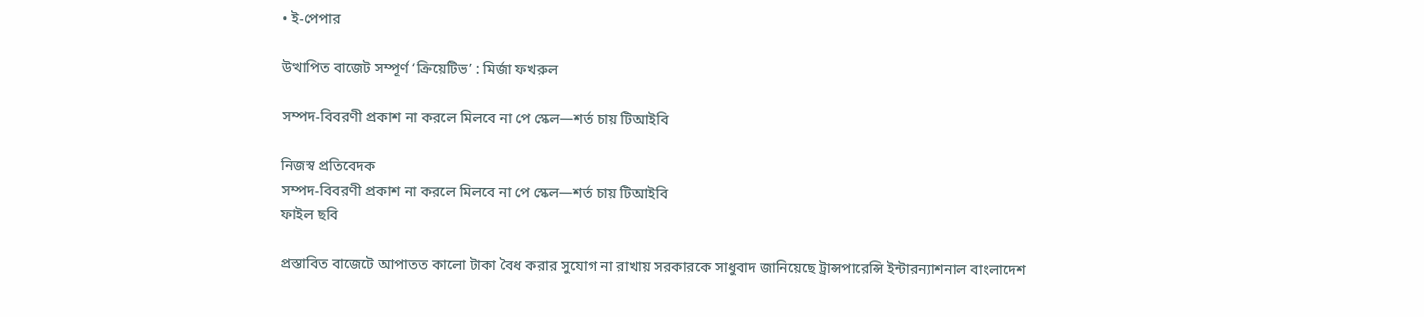• ই-পেপার

উত্থাপিত বাজেট সম্পূর্ণ ‘ক্রিয়েটিভ’ : মির্জা ফখরুল

সম্পদ-বিবরণী প্রকাশ না করলে মিলবে না পে স্কেল—শর্ত চায় টিআইবি

নিজস্ব প্রতিবেদক
সম্পদ-বিবরণী প্রকাশ না করলে মিলবে না পে স্কেল—শর্ত চায় টিআইবি
ফাইল ছবি

প্রস্তাবিত বাজেটে আপাতত কালো টাকা বৈধ করার সুযোগ না রাখায় সরকারকে সাধুবাদ জানিয়েছে ট্রান্সপারেন্সি ইন্টারন্যাশনাল বাংলাদেশ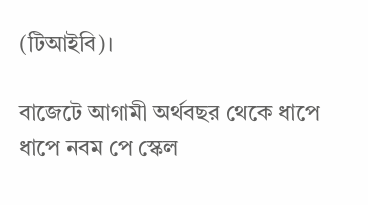(টিআইবি)।

বাজেটে আগামী অর্থবছর থেকে ধাপে ধাপে নবম পে স্কেল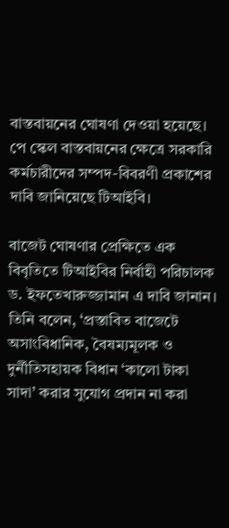বাস্তবায়নের ঘোষণা দেওয়া হয়েছে। পে স্কেল বাস্তবায়নের ক্ষেত্রে সরকারি কর্মচারীদের সম্পদ-বিবরণী প্রকাশের দাবি জানিয়েছে টিআইবি।

বাজেট ঘোষণার প্রেক্ষিতে এক বিবৃতিতে টিআইবির নির্বাহী পরিচালক ড. ইফতেখারুজ্জামান এ দাবি জানান। তিনি বলেন, ‘প্রস্তাবিত বাজেটে অসাংবিধানিক, বৈষম্যমূলক ও দুর্নীতিসহায়ক বিধান ‘কালো টাকা সাদা’ করার সুযোগ প্রদান না করা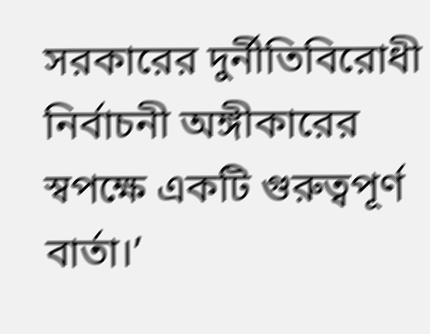সরকারের দুর্নীতিবিরোধী নির্বাচনী অঙ্গীকারের স্বপক্ষে একটি গুরুত্বপূর্ণ বার্তা।’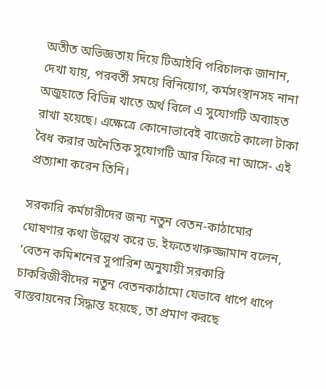অতীত অভিজ্ঞতায় দিয়ে টিআইবি পরিচালক জানান, দেখা যায়, পরবর্তী সময়ে বিনিয়োগ, কর্মসংস্থানসহ নানা অজুহাতে বিভিন্ন খাতে অর্থ বিলে এ সুযোগটি অব্যাহত রাখা হয়েছে। এক্ষেত্রে কোনোভাবেই বাজেটে কালো টাকা বৈধ করার অনৈতিক সুযোগটি আর ফিরে না আসে- এই প্রত্যাশা করেন তিনি।

সরকারি কর্মচারীদের জন্য নতুন বেতন-কাঠামোর ঘোষণার কথা উল্লেখ করে ড. ইফতেখারুজ্জামান বলেন, ‘বেতন কমিশনের সুপারিশ অনুযায়ী সরকারি চাকরিজীবীদের নতুন বেতনকাঠামো যেভাবে ধাপে ধাপে বাস্তবায়নের সিদ্ধান্ত হয়েছে, তা প্রমাণ করছে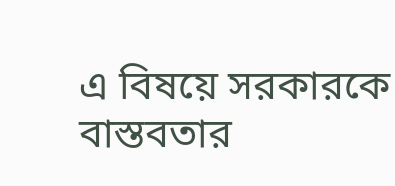এ বিষয়ে সরকারকে বাস্তবতার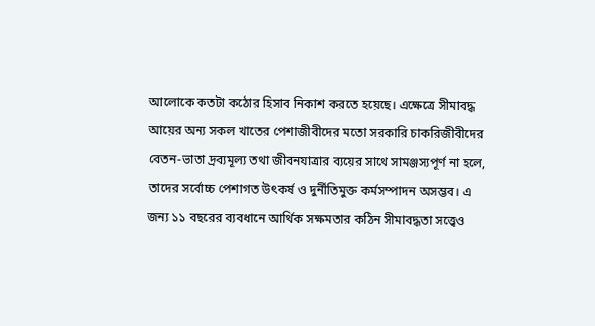আলোকে কতটা কঠোর হিসাব নিকাশ করতে হয়েছে। এক্ষেত্রে সীমাবদ্ধ আয়ের অন্য সকল খাতের পেশাজীবীদের মতো সরকারি চাকরিজীবীদের বেতন-ভাতা দ্রব্যমূল্য তথা জীবনযাত্রার ব্যয়ের সাথে সামঞ্জস্যপূর্ণ না হলে, তাদের সর্বোচ্চ পেশাগত উৎকর্ষ ও দুর্নীতিমুক্ত কর্মসম্পাদন অসম্ভব। এ জন্য ১১ বছরের ব্যবধানে আর্থিক সক্ষমতার কঠিন সীমাবদ্ধতা সত্ত্বেও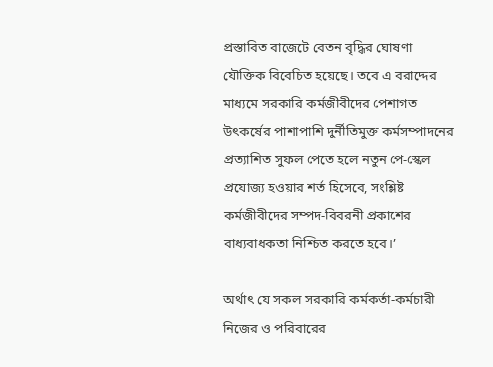প্রস্তাবিত বাজেটে বেতন বৃদ্ধির ঘোষণা যৌক্তিক বিবেচিত হয়েছে। তবে এ বরাদ্দের মাধ্যমে সরকারি কর্মজীবীদের পেশাগত উৎকর্ষের পাশাপাশি দুর্নীতিমুক্ত কর্মসম্পাদনের প্রত্যাশিত সুফল পেতে হলে নতুন পে-স্কেল প্রযোজ্য হওয়ার শর্ত হিসেবে, সংশ্লিষ্ট কর্মজীবীদের সম্পদ-বিবরনী প্রকাশের বাধ্যবাধকতা নিশ্চিত করতে হবে।’

অর্থাৎ যে সকল সরকারি কর্মকর্তা-কর্মচারী নিজের ও পরিবারের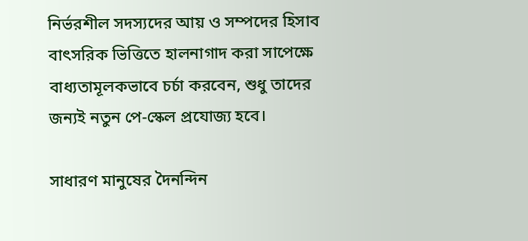নির্ভরশীল সদস্যদের আয় ও সম্পদের হিসাব বাৎসরিক ভিত্তিতে হালনাগাদ করা সাপেক্ষে বাধ্যতামূলকভাবে চর্চা করবেন, শুধু তাদের জন্যই নতুন পে-স্কেল প্রযোজ্য হবে।

সাধারণ মানুষের দৈনন্দিন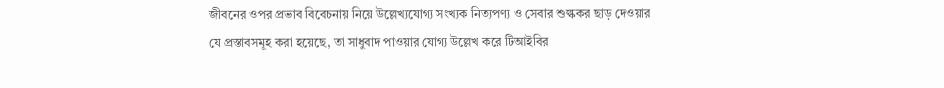জীবনের ওপর প্রভাব বিবেচনায় নিয়ে উল্লেখ্যযোগ্য সংখ্যক নিত্যপণ্য ও সেবার শুল্ককর ছাড় দেওয়ার যে প্রস্তাবসমূহ করা হয়েছে, তা সাধুবাদ পাওয়ার যোগ্য উল্লেখ করে টিআইবির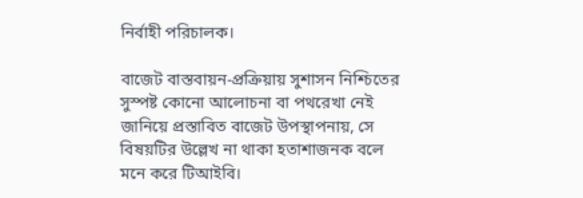নির্বাহী পরিচালক।

বাজেট বাস্তবায়ন-প্রক্রিয়ায় সুশাসন নিশ্চিতের সুস্পষ্ট কোনো আলোচনা বা পথরেখা নেই জানিয়ে প্রস্তাবিত বাজেট উপস্থাপনায়, সে বিষয়টির উল্লেখ না থাকা হতাশাজনক বলে মনে করে টিআইবি।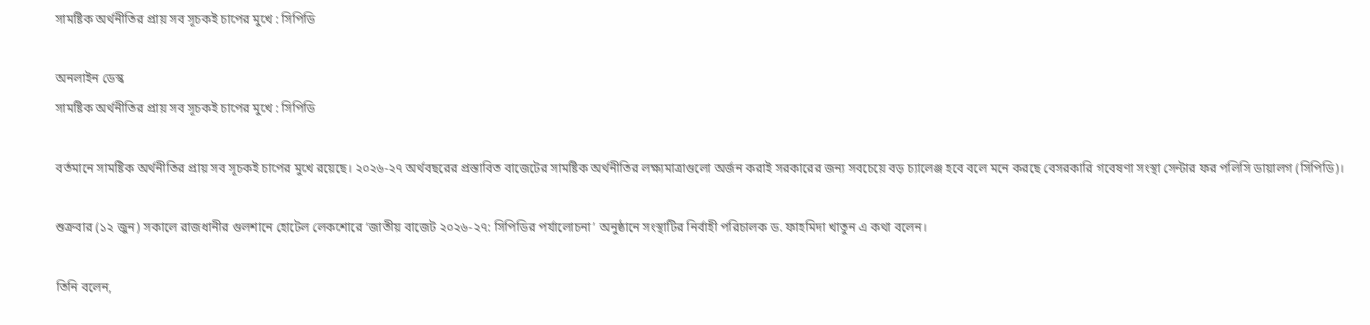সামষ্টিক অর্থনীতির প্রায় সব সূচকই চাপের মুখে : সিপিডি

অনলাইন ডেস্ক
সামষ্টিক অর্থনীতির প্রায় সব সূচকই চাপের মুখে : সিপিডি

বর্তমানে সামষ্টিক অর্থনীতির প্রায় সব সূচকই চাপের মুখে রয়েছে। ২০২৬-২৭ অর্থবছরের প্রস্তাবিত বাজেটের সামষ্টিক অর্থনীতির লক্ষ্যমাত্রাগুলো অর্জন করাই সরকারের জন্য সবচেয়ে বড় চ্যালেঞ্জ হবে বলে মনে করছে বেসরকারি গবেষণা সংস্থা সেন্টার ফর পলিসি ডায়ালগ (সিপিডি)।

শুক্রবার (১২ জুন) সকালে রাজধানীর গুলশানে হোটেল লেকশোরে ‘জাতীয় বাজেট ২০২৬-২৭: সিপিডির পর্যালোচনা’ অনুষ্ঠানে সংস্থাটির নির্বাহী পরিচালক ড. ফাহমিদা খাতুন এ কথা বলেন।

তিনি বলেন,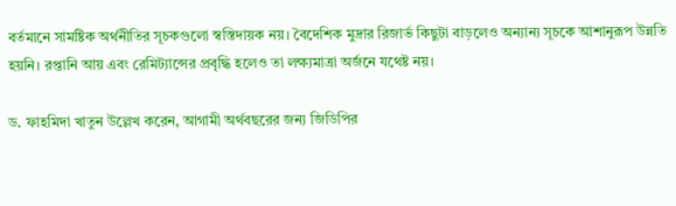বর্তমানে সামষ্টিক অর্থনীতির সূচকগুলো স্বস্তিদায়ক নয়। বৈদেশিক মুদ্রার রিজার্ভ কিছুটা বাড়লেও অন্যান্য সূচকে আশানুরূপ উন্নতি হয়নি। রপ্তানি আয় এবং রেমিট্যান্সের প্রবৃদ্ধি হলেও তা লক্ষ্যমাত্রা অর্জনে যথেষ্ট নয়।

ড. ফাহমিদা খাতুন উল্লেখ করেন, আগামী অর্থবছরের জন্য জিডিপির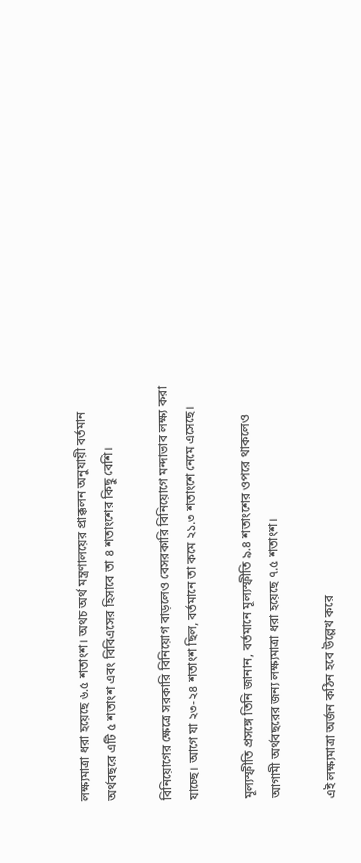লক্ষ্যমাত্রা ধরা হয়েছে ৬.৫ শতাংশ। অথচ অর্থ মন্ত্রণালয়ের প্রাক্কলন অনুযায়ী বর্তমান অর্থবছরে এটি ৫ শতাংশ এবং বিবিএসের হিসাবে তা ৪ শতাংশের কিছু বেশি।

বিনিয়োগের ক্ষেত্রে সরকারি বিনিয়োগ বাড়লেও বেসরকারি বিনিয়োগে মন্দাভাব লক্ষ্য করা যাচ্ছে। আগে যা ২৩-২৪ শতাংশ ছিল, বর্তমানে তা কমে ২১.৩ শতাংশে নেমে এসেছে।

মূল্যস্ফীতি প্রসঙ্গে তিনি জানান, বর্তমানে মূল্যস্ফীতি ৯.৪ শতাংশের ওপরে থাকলেও আগামী অর্থবছরের জন্য লক্ষ্যমাত্রা ধরা হয়েছে ৭.৫ শতাংশ।

এই লক্ষ্যমাত্রা অর্জন কঠিন হবে উল্লেখ করে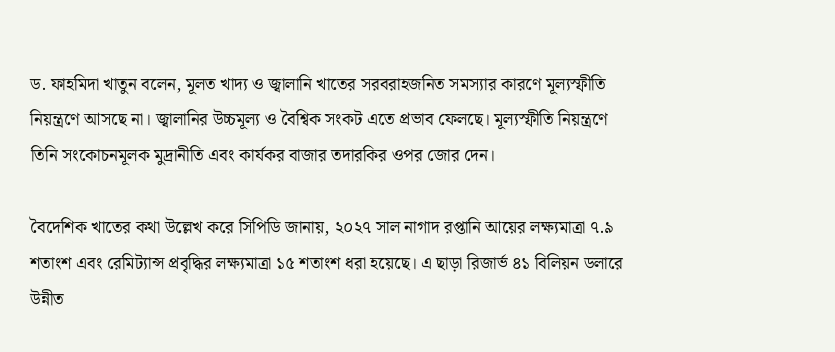ড. ফাহমিদা খাতুন বলেন, মূলত খাদ্য ও জ্বালানি খাতের সরবরাহজনিত সমস্যার কারণে মূল্যস্ফীতি নিয়ন্ত্রণে আসছে না। জ্বালানির উচ্চমূল্য ও বৈশ্বিক সংকট এতে প্রভাব ফেলছে। মূল্যস্ফীতি নিয়ন্ত্রণে তিনি সংকোচনমূলক মুদ্রানীতি এবং কার্যকর বাজার তদারকির ওপর জোর দেন।

বৈদেশিক খাতের কথা উল্লেখ করে সিপিডি জানায়, ২০২৭ সাল নাগাদ রপ্তানি আয়ের লক্ষ্যমাত্রা ৭.৯ শতাংশ এবং রেমিট্যান্স প্রবৃদ্ধির লক্ষ্যমাত্রা ১৫ শতাংশ ধরা হয়েছে। এ ছাড়া রিজার্ভ ৪১ বিলিয়ন ডলারে উন্নীত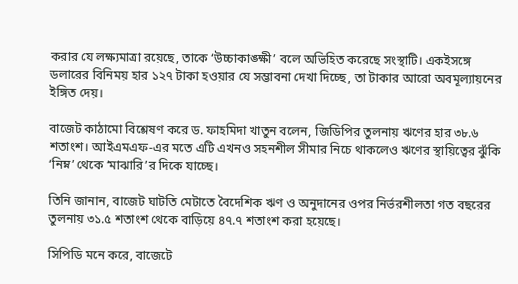করার যে লক্ষ্যমাত্রা রয়েছে, তাকে ‘উচ্চাকাঙ্ক্ষী’ বলে অভিহিত করেছে সংস্থাটি। একইসঙ্গে ডলারের বিনিময় হার ১২৭ টাকা হওয়ার যে সম্ভাবনা দেখা দিচ্ছে, তা টাকার আরো অবমূল্যায়নের ইঙ্গিত দেয়।

বাজেট কাঠামো বিশ্লেষণ করে ড. ফাহমিদা খাতুন বলেন, জিডিপির তুলনায় ঋণের হার ৩৮.৬ শতাংশ। আইএমএফ-এর মতে এটি এখনও সহনশীল সীমার নিচে থাকলেও ঋণের স্থায়িত্বের ঝুঁকি ‘নিম্ন’ থেকে ‘মাঝারি’র দিকে যাচ্ছে।

তিনি জানান, বাজেট ঘাটতি মেটাতে বৈদেশিক ঋণ ও অনুদানের ওপর নির্ভরশীলতা গত বছরের তুলনায় ৩১.৫ শতাংশ থেকে বাড়িয়ে ৪৭.৭ শতাংশ করা হয়েছে।

সিপিডি মনে করে, বাজেটে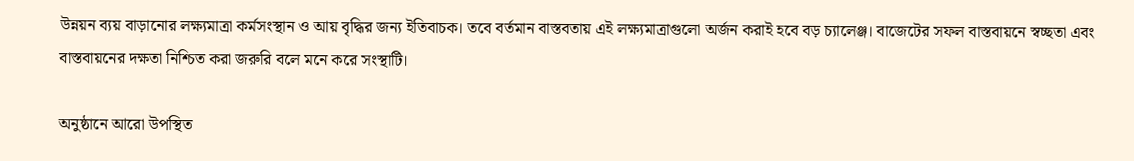উন্নয়ন ব্যয় বাড়ানোর লক্ষ্যমাত্রা কর্মসংস্থান ও আয় বৃদ্ধির জন্য ইতিবাচক। তবে বর্তমান বাস্তবতায় এই লক্ষ্যমাত্রাগুলো অর্জন করাই হবে বড় চ্যালেঞ্জ। বাজেটের সফল বাস্তবায়নে স্বচ্ছতা এবং বাস্তবায়নের দক্ষতা নিশ্চিত করা জরুরি বলে মনে করে সংস্থাটি।

অনুষ্ঠানে আরো উপস্থিত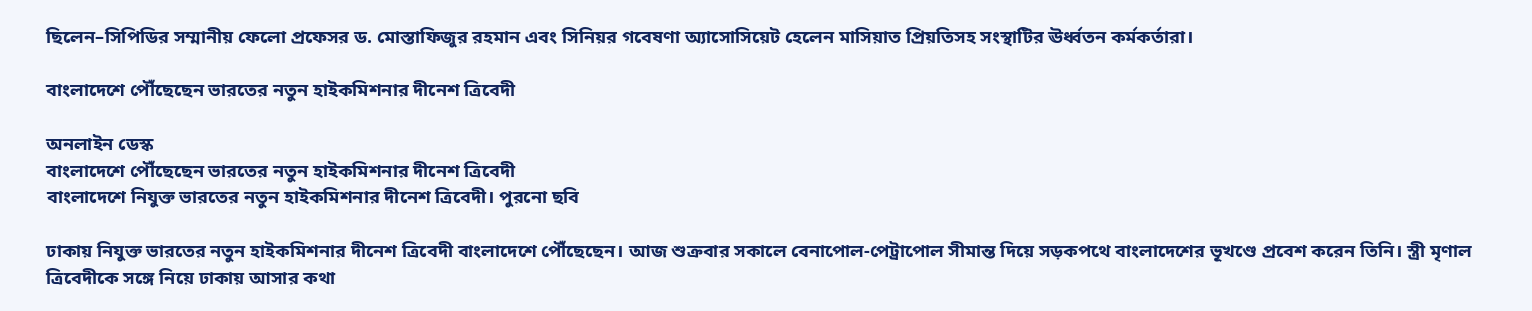ছিলেন–সিপিডির সম্মানীয় ফেলো প্রফেসর ড. মোস্তাফিজুর রহমান এবং সিনিয়র গবেষণা অ্যাসোসিয়েট হেলেন মাসিয়াত প্রিয়তিসহ সংস্থাটির ঊর্ধ্বতন কর্মকর্তারা।

বাংলাদেশে পৌঁছেছেন ভারতের নতুন হাইকমিশনার দীনেশ ত্রিবেদী

অনলাইন ডেস্ক
বাংলাদেশে পৌঁছেছেন ভারতের নতুন হাইকমিশনার দীনেশ ত্রিবেদী
বাংলাদেশে নিযুক্ত ভারতের নতুন হাইকমিশনার দীনেশ ত্রিবেদী। পুরনো ছবি

ঢাকায় নিযুক্ত ভারতের নতুন হাইকমিশনার দীনেশ ত্রিবেদী বাংলাদেশে পৌঁছেছেন। আজ শুক্রবার সকালে বেনাপোল-পেট্রাপোল সীমান্ত দিয়ে সড়কপথে বাংলাদেশের ভূখণ্ডে প্রবেশ করেন তিনি। স্ত্রী মৃণাল ত্রিবেদীকে সঙ্গে নিয়ে ঢাকায় আসার কথা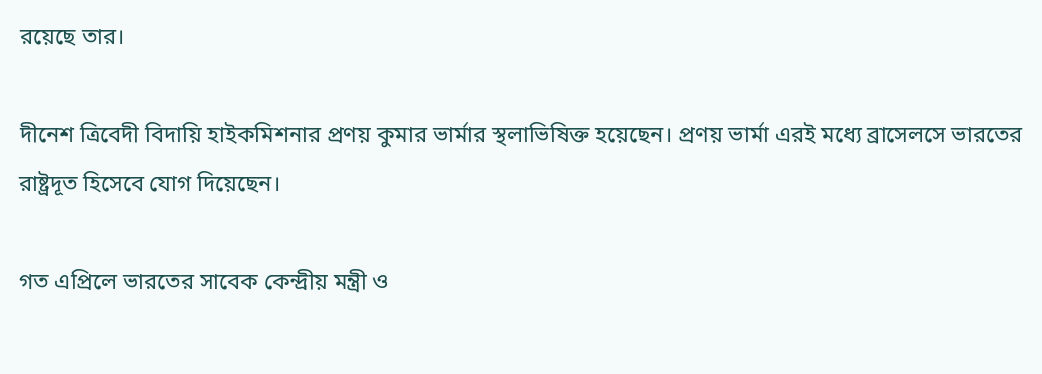রয়েছে তার।

দীনেশ ত্রিবেদী বিদায়ি হাইকমিশনার প্রণয় কুমার ভার্মার স্থলাভিষিক্ত হয়েছেন। প্রণয় ভার্মা এরই মধ্যে ব্রাসেলসে ভারতের রাষ্ট্রদূত হিসেবে যোগ দিয়েছেন।

গত এপ্রিলে ভারতের সাবেক কেন্দ্রীয় মন্ত্রী ও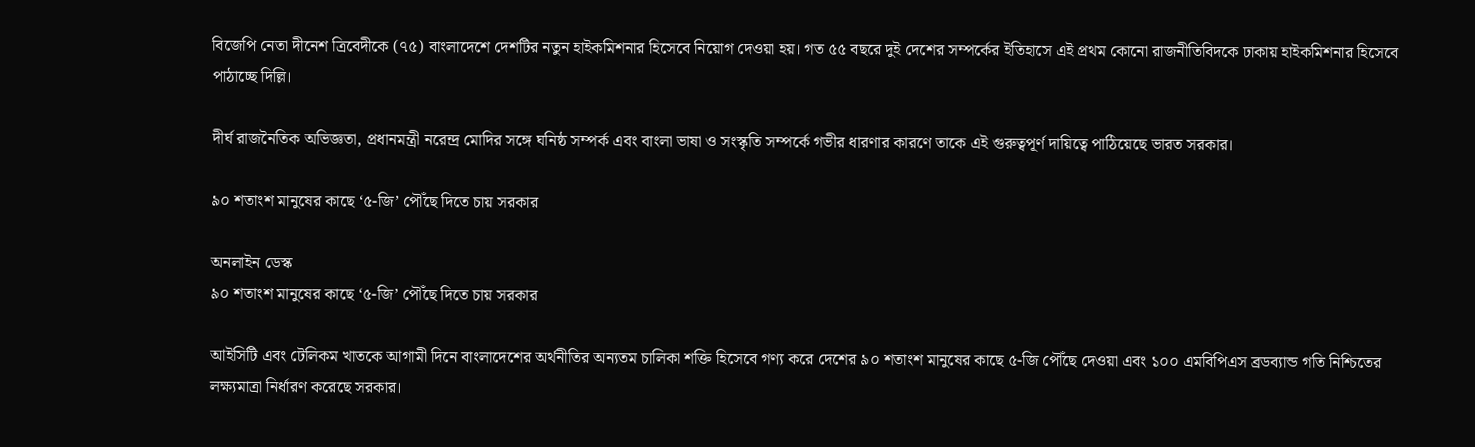বিজেপি নেতা দীনেশ ত্রিবেদীকে (৭৫) বাংলাদেশে দেশটির নতুন হাইকমিশনার হিসেবে নিয়োগ দেওয়া হয়। গত ৫৫ বছরে দুই দেশের সম্পর্কের ইতিহাসে এই প্রথম কোনো রাজনীতিবিদকে ঢাকায় হাইকমিশনার হিসেবে পাঠাচ্ছে দিল্লি।

দীর্ঘ রাজনৈতিক অভিজ্ঞতা, প্রধানমন্ত্রী নরেন্দ্র মোদির সঙ্গে ঘনিষ্ঠ সম্পর্ক এবং বাংলা ভাষা ও সংস্কৃতি সম্পর্কে গভীর ধারণার কারণে তাকে এই গুরুত্বপূর্ণ দায়িত্বে পাঠিয়েছে ভারত সরকার।

৯০ শতাংশ মানুষের কাছে ‘৫-জি’ পৌঁছে দিতে চায় সরকার

অনলাইন ডেস্ক
৯০ শতাংশ মানুষের কাছে ‘৫-জি’ পৌঁছে দিতে চায় সরকার

আইসিটি এবং টেলিকম খাতকে আগামী দিনে বাংলাদেশের অর্থনীতির অন্যতম চালিকা শক্তি হিসেবে গণ্য করে দেশের ৯০ শতাংশ মানুষের কাছে ৫-জি পৌঁছে দেওয়া এবং ১০০ এমবিপিএস ব্রডব্যান্ড গতি নিশ্চিতের লক্ষ্যমাত্রা নির্ধারণ করেছে সরকার।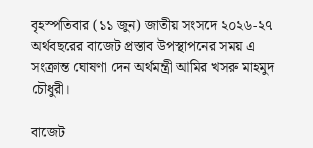বৃহস্পতিবার (১১ জুন) জাতীয় সংসদে ২০২৬-২৭ অর্থবছরের বাজেট প্রস্তাব উপস্থাপনের সময় এ সংক্রান্ত ঘোষণা দেন অর্থমন্ত্রী আমির খসরু মাহমুদ চৌধুরী।

বাজেট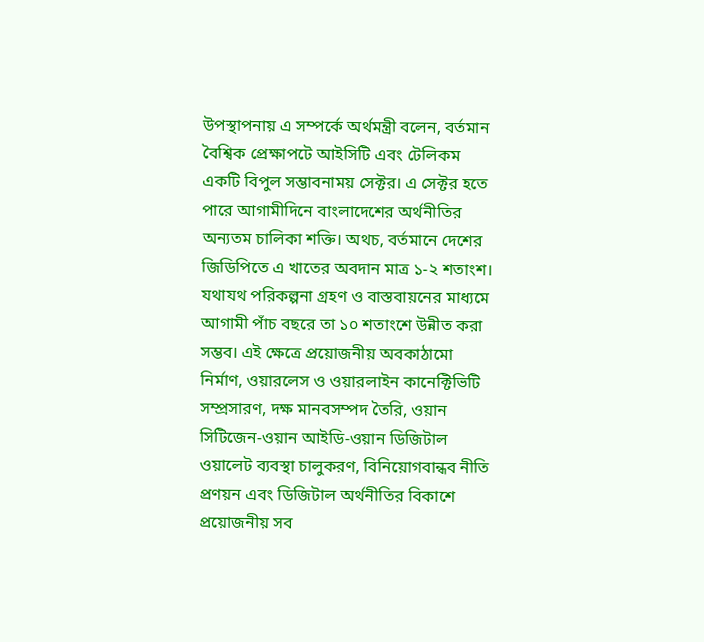উপস্থাপনায় এ সম্পর্কে অর্থমন্ত্রী বলেন, বর্তমান বৈশ্বিক প্রেক্ষাপটে আইসিটি এবং টেলিকম একটি বিপুল সম্ভাবনাময় সেক্টর। এ সেক্টর হতে পারে আগামীদিনে বাংলাদেশের অর্থনীতির অন্যতম চালিকা শক্তি। অথচ, বর্তমানে দেশের জিডিপিতে এ খাতের অবদান মাত্র ১-২ শতাংশ। যথাযথ পরিকল্পনা গ্রহণ ও বাস্তবায়নের মাধ্যমে আগামী পাঁচ বছরে তা ১০ শতাংশে উন্নীত করা সম্ভব। এই ক্ষেত্রে প্রয়োজনীয় অবকাঠামো নির্মাণ, ওয়ারলেস ও ওয়ারলাইন কানেক্টিভিটি সম্প্রসারণ, দক্ষ মানবসম্পদ তৈরি, ওয়ান সিটিজেন-ওয়ান আইডি-ওয়ান ডিজিটাল ওয়ালেট ব্যবস্থা চালুকরণ, বিনিয়োগবান্ধব নীতি প্রণয়ন এবং ডিজিটাল অর্থনীতির বিকাশে প্রয়োজনীয় সব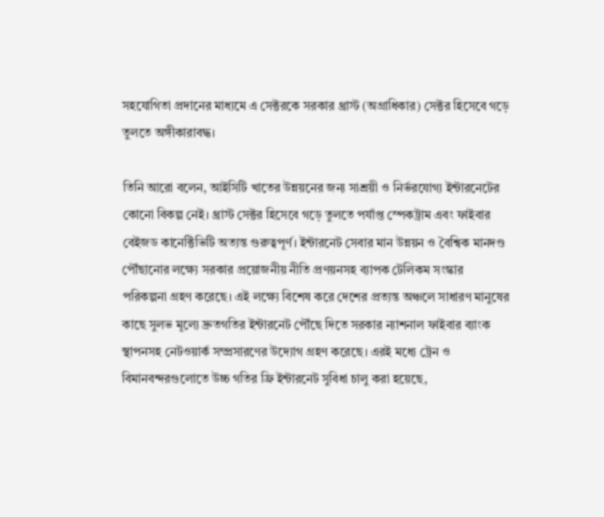সহযোগিতা প্রদানের মাধ্যমে এ সেক্টরকে সরকার থ্রাস্ট (অগ্রাধিকার) সেক্টর হিসেবে গড়ে তুলতে অঙ্গীকারাবদ্ধ।

তিনি আরো বলেন, আইসিটি খাতের উন্নয়নের জন্য সাশ্রয়ী ও নির্ভরযোগ্য ইন্টারনেটের কোনো বিকল্প নেই। থ্রাস্ট সেক্টর হিসেবে গড়ে তুলতে পর্যাপ্ত স্পেকট্রাম এবং ফাইবার বেইজড কানেক্টিভিটি অত্যন্ত গুরুত্বপূর্ণ। ইন্টারনেট সেবার মান উন্নয়ন ও বৈশ্বিক মানদণ্ড পৌঁছানোর লক্ষ্যে সরকার প্রয়োজনীয় নীতি প্রণয়নসহ ব্যাপক টেলিকম সংস্কার পরিকল্পনা গ্রহণ করেছে। এই লক্ষ্যে বিশেষ করে দেশের প্রত্যন্ত অঞ্চলে সাধারণ মানুষের কাছে সুলভ মূল্যে দ্রুতগতির ইন্টারনেট পৌঁছে দিতে সরকার ন্যাশনাল ফাইবার ব্যাংক স্থাপনসহ নেটওয়ার্ক সম্প্রসারণের উদ্যোগ গ্রহণ করেছে। এরই মধ্যে ট্রেন ও বিমানবন্দরগুলোতে উচ্চ গতির ফ্রি ইন্টারনেট সুবিধা চালু করা হয়েছে,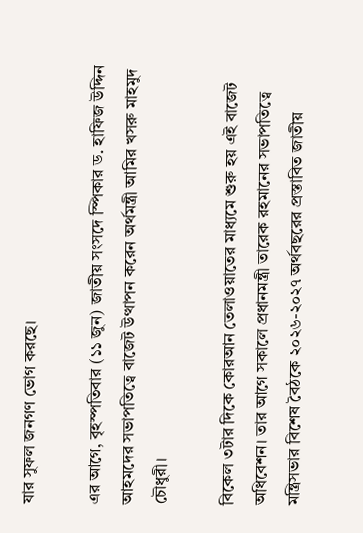যার সুফল জনগণ ভোগ করছে।

এর আগে, বৃহস্পতিবার (১১ জুন) জাতীয় সংসদে স্পিকার ড. হাফিজ উদ্দিন আহমদের সভাপতিত্বে বাজেট উত্থাপন করেন অর্থমন্ত্রী আমির খসরু মাহমুদ চৌধুরী।

বিকেল ৩টার দিকে কোরআন তেলাওয়াতের মাধ্যমে শুরু হয় এই বাজেট অধিবেশন। তার আগে সকালে প্রধানমন্ত্রী তারেক রহমানের সভাপতিত্বে মন্ত্রিসভার বিশেষ বৈঠকে ২০২৬-২০২৭ অর্থবছরের প্রস্তাবিত জাতীয়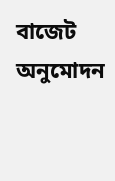বাজেট অনুমোদন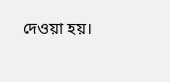দেওয়া হয়।